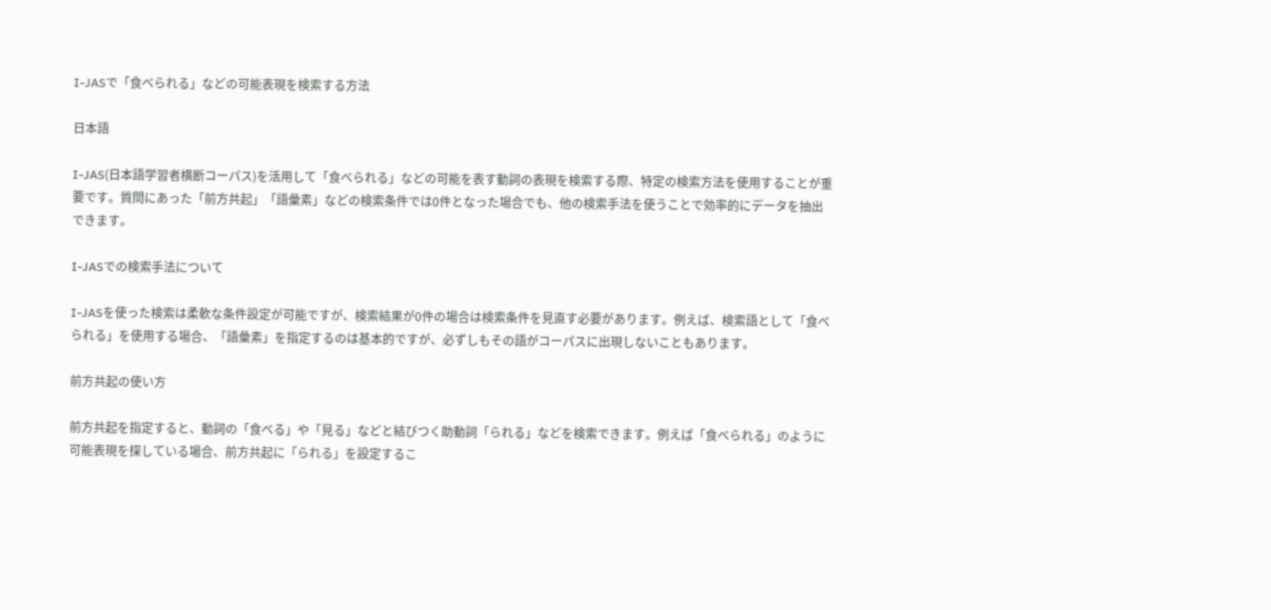I-JASで「食べられる」などの可能表現を検索する方法

日本語

I-JAS(日本語学習者横断コーパス)を活用して「食べられる」などの可能を表す動詞の表現を検索する際、特定の検索方法を使用することが重要です。質問にあった「前方共起」「語彙素」などの検索条件では0件となった場合でも、他の検索手法を使うことで効率的にデータを抽出できます。

I-JASでの検索手法について

I-JASを使った検索は柔軟な条件設定が可能ですが、検索結果が0件の場合は検索条件を見直す必要があります。例えば、検索語として「食べられる」を使用する場合、「語彙素」を指定するのは基本的ですが、必ずしもその語がコーパスに出現しないこともあります。

前方共起の使い方

前方共起を指定すると、動詞の「食べる」や「見る」などと結びつく助動詞「られる」などを検索できます。例えば「食べられる」のように可能表現を探している場合、前方共起に「られる」を設定するこ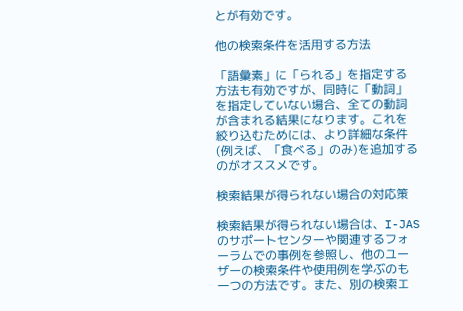とが有効です。

他の検索条件を活用する方法

「語彙素」に「られる」を指定する方法も有効ですが、同時に「動詞」を指定していない場合、全ての動詞が含まれる結果になります。これを絞り込むためには、より詳細な条件(例えば、「食べる」のみ)を追加するのがオススメです。

検索結果が得られない場合の対応策

検索結果が得られない場合は、I-JASのサポートセンターや関連するフォーラムでの事例を参照し、他のユーザーの検索条件や使用例を学ぶのも一つの方法です。また、別の検索エ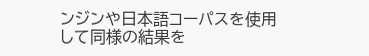ンジンや日本語コーパスを使用して同様の結果を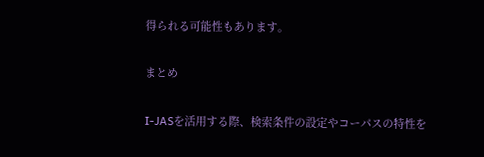得られる可能性もあります。

まとめ

I-JASを活用する際、検索条件の設定やコーパスの特性を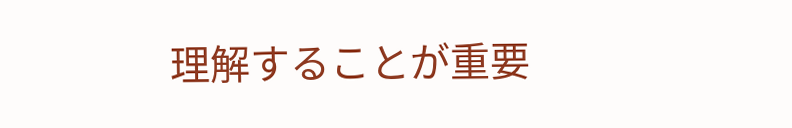理解することが重要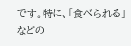です。特に、「食べられる」などの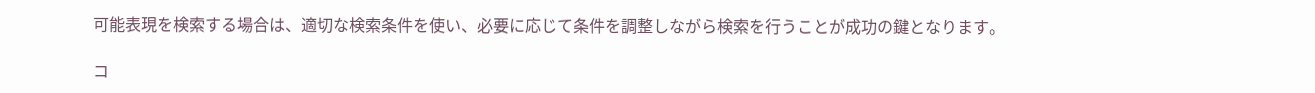可能表現を検索する場合は、適切な検索条件を使い、必要に応じて条件を調整しながら検索を行うことが成功の鍵となります。

コ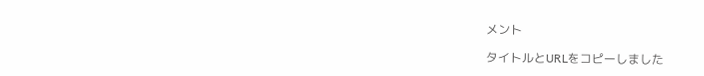メント

タイトルとURLをコピーしました